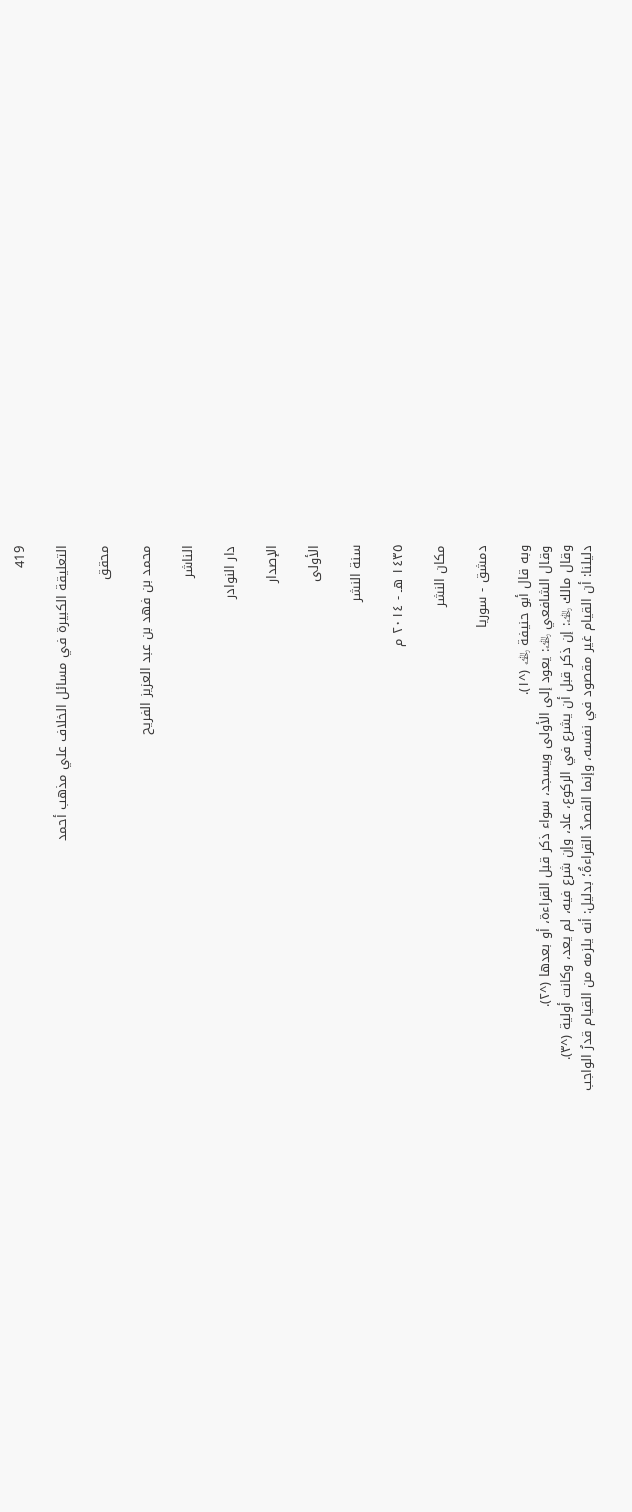419

التعليقة الكبيرة في مسائل الخلاف علي مذهب أحمد

محقق

محمد بن فهد بن عبد العزيز الفريح

الناشر

دار النوادر

الإصدار

الأولى

سنة النشر

١٤٣٥ هـ - ٢٠١٤ م

مكان النشر

دمشق - سوريا

وبه قال أبو حنيفة ﵀ (^١).
وقال الشافعي ﵀: يعود إلى الأولى ويسجد، سواء ذكر قبل القراءة، أو بعدها (^٢).
وقال مالك ﵀: إن ذكر قبل أن يشرع في الركوع، عاد، وإن شرع فيه، لم يعد، وكانت أولية (^٣).
دليلنا: أن القيام غير مقصود في نفسه، وإنما القصدُ القراءةُ؛ بدليل: أنه يلزمه من القيام قدرُ الواجب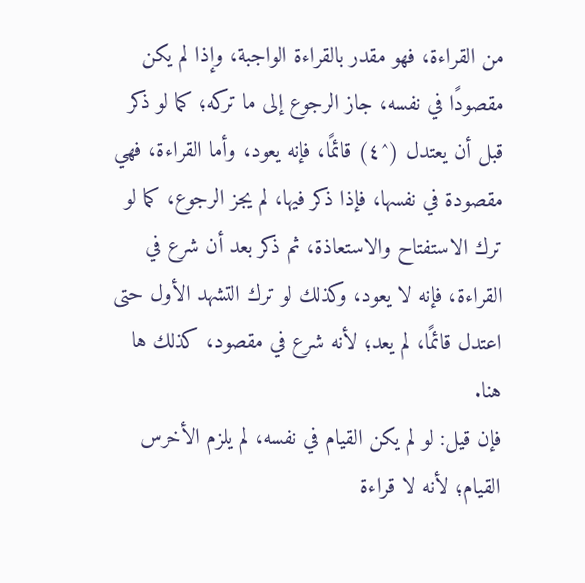من القراءة، فهو مقدر بالقراءة الواجبة، وإذا لم يكن مقصودًا في نفسه، جاز الرجوع إلى ما تركه؛ كما لو ذكر قبل أن يعتدل (^٤) قائمًا، فإنه يعود، وأما القراءة، فهي مقصودة في نفسها، فإذا ذكر فيها، لم يجز الرجوع، كما لو ترك الاستفتاح والاستعاذة، ثم ذكر بعد أن شرع في القراءة، فإنه لا يعود، وكذلك لو ترك التشهد الأول حتى اعتدل قائمًا، لم يعد؛ لأنه شرع في مقصود، كذلك ها هنا.
فإن قيل: لو لم يكن القيام في نفسه، لم يلزم الأخرس القيام؛ لأنه لا قراءة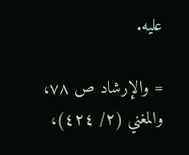عليه.

= والإرشاد ص ٧٨، والمغني (٢/ ٤٢٤)،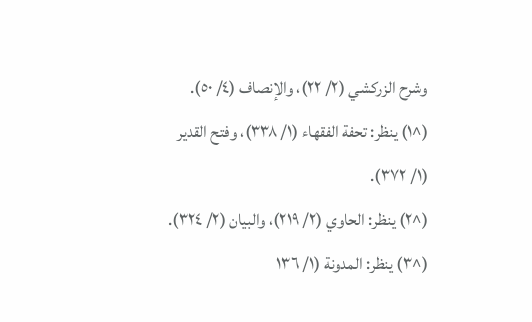وشرح الزركشي (٢/ ٢٢)، والإنصاف (٤/ ٥٠).
(^١) ينظر: تحفة الفقهاء (١/ ٣٣٨)، وفتح القدير (١/ ٣٧٢).
(^٢) ينظر: الحاوي (٢/ ٢١٩)، والبيان (٢/ ٣٢٤).
(^٣) ينظر: المدونة (١/ ١٣٦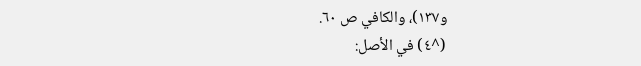و١٣٧)، والكافي ص ٦٠.
(^٤) في الأصل: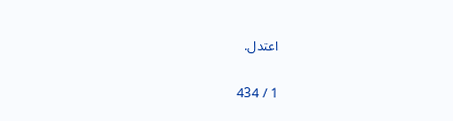اعتدل.

1 / 434